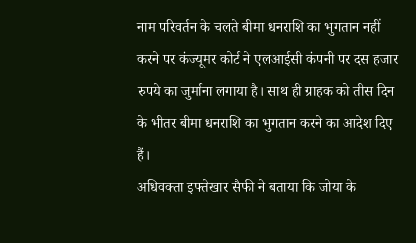नाम परिवर्तन के चलते बीमा धनराशि का भुगतान नहीं करने पर कंज्यूमर कोर्ट ने एलआईसी कंपनी पर दस हजार रुपये का जुर्माना लगाया है। साथ ही ग्राहक को तीस दिन के भीतर बीमा धनराशि का भुगतान करने का आदेश दिए हैं।
अधिवक्ता इफ्तेखार सैफी ने बताया कि जोया के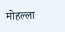मोहल्ला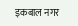इकबाल नगर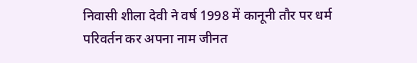निवासी शीला देवी ने वर्ष 1998 में कानूनी तौर पर धर्म परिवर्तन कर अपना नाम जीनत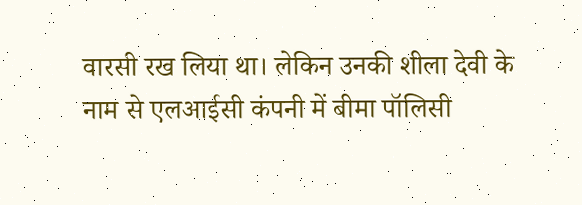वारसी रख लिया था। लेकिन उनकी शीला देवी के नाम से एलआईसी कंपनी में बीमा पॉलिसी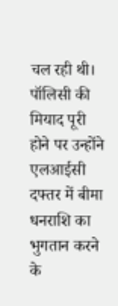चल रही थी। पॉलिसी की मियाद पूरी होने पर उन्होंने एलआईसी दफ्तर में बीमा धनराशि का भुगतान करने के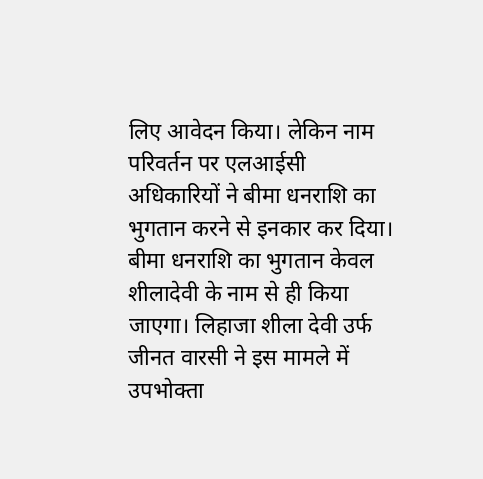लिए आवेदन किया। लेकिन नाम परिवर्तन पर एलआईसी अधिकारियों ने बीमा धनराशि का भुगतान करने से इनकार कर दिया। बीमा धनराशि का भुगतान केवल शीलादेवी के नाम से ही किया जाएगा। लिहाजा शीला देवी उर्फ जीनत वारसी ने इस मामले में उपभोक्ता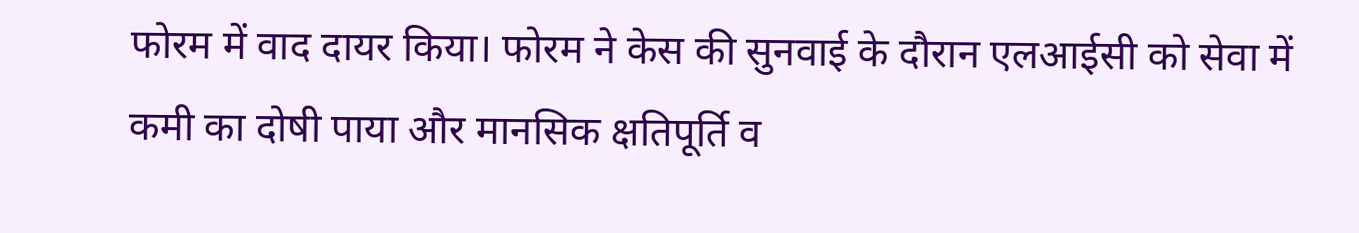फोरम में वाद दायर किया। फोरम ने केस की सुनवाई के दौरान एलआईसी को सेवा में कमी का दोषी पाया और मानसिक क्षतिपूर्ति व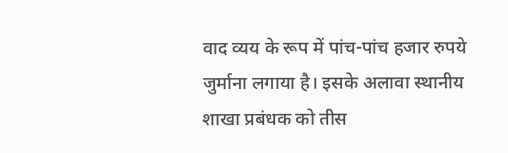वाद व्यय के रूप में पांच-पांच हजार रुपये जुर्माना लगाया है। इसके अलावा स्थानीय शाखा प्रबंधक को तीस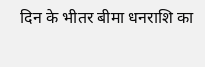दिन के भीतर बीमा धनराशि का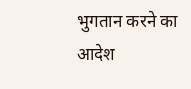भुगतान करने का आदेश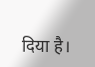दिया है।